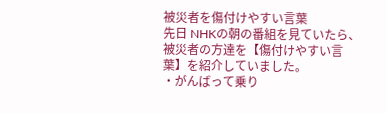被災者を傷付けやすい言葉
先日 NHKの朝の番組を見ていたら、
被災者の方達を【傷付けやすい言葉】を紹介していました。
・がんばって乗り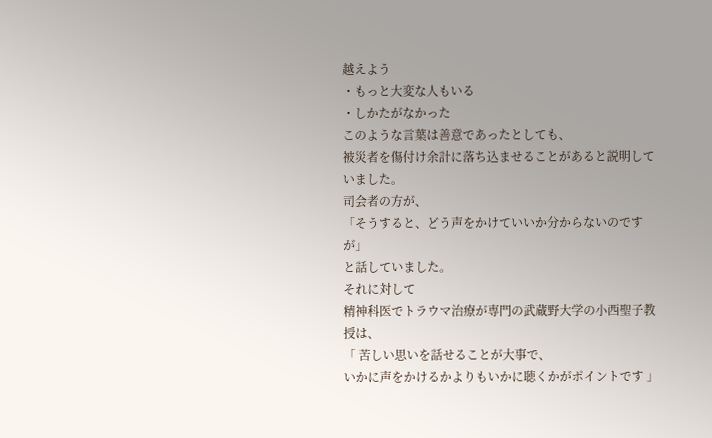越えよう
・もっと大変な人もいる
・しかたがなかった
このような言葉は善意であったとしても、
被災者を傷付け余計に落ち込ませることがあると説明していました。
司会者の方が、
「そうすると、どう声をかけていいか分からないのですが」
と話していました。
それに対して
精神科医でトラウマ治療が専門の武蔵野大学の小西聖子教授は、
「 苦しい思いを話せることが大事で、
いかに声をかけるかよりもいかに聴くかがポイントです 」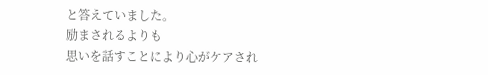と答えていました。
励まされるよりも
思いを話すことにより心がケアされ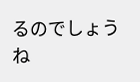るのでしょうね